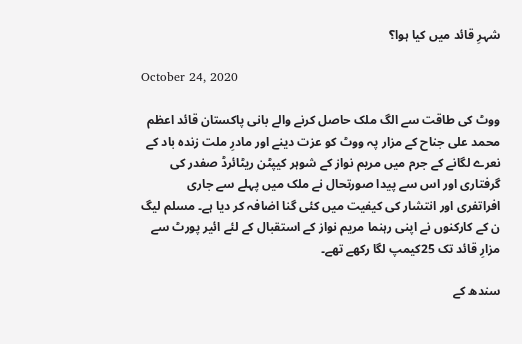شہرِ قائد میں کیا ہوا؟

October 24, 2020

ووٹ کی طاقت سے الگ ملک حاصل کرنے والے بانی پاکستان قائد اعظم محمد علی جناح کے مزار پہ ووٹ کو عزت دینے اور مادرِ ملت زندہ باد کے نعرے لگانے کے جرم میں مریم نواز کے شوہر کیپٹن ریٹائرڈ صفدر کی گرفتاری اور اس سے پیدا صورتحال نے ملک میں پہلے سے جاری افراتفری اور انتشار کی کیفیت میں کئی گنا اضافہ کر دیا ہے۔ مسلم لیگ ن کے کارکنوں نے اپنی رہنما مریم نواز کے استقبال کے لئے ائیر پورٹ سے مزارِ قائد تک 25کیمپ لگا رکھے تھے۔

سندھ کے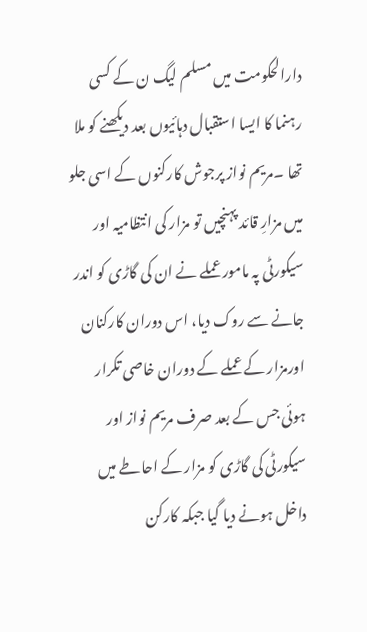دارالحکومت میں مسلم لیگ ن کے کسی رہنما کا ایسا استقبال دہائیوں بعد دیکھنے کو ملا تھا ۔مریم نواز پرجوش کارکنوں کے اسی جلو میں مزارِ قائد پہنچیں تو مزار کی انتظامیہ اور سیکورٹی پہ مامور عملے نے ان کی گاڑی کو اندر جانے سے روک دیا، اس دوران کارکنان اورمزار کے عملے کے دوران خاصی تکرار ہوئی جس کے بعد صرف مریم نواز اور سیکورٹی کی گاڑی کو مزار کے احاطے میں داخل ہونے دیا گیا جبکہ کارکن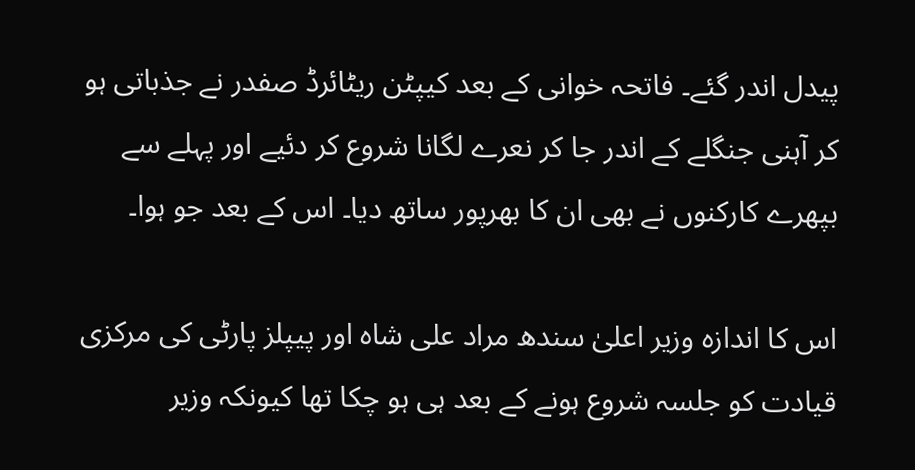پیدل اندر گئے۔ فاتحہ خوانی کے بعد کیپٹن ریٹائرڈ صفدر نے جذباتی ہو کر آہنی جنگلے کے اندر جا کر نعرے لگانا شروع کر دئیے اور پہلے سے بپھرے کارکنوں نے بھی ان کا بھرپور ساتھ دیا۔ اس کے بعد جو ہوا۔

اس کا اندازہ وزیر اعلیٰ سندھ مراد علی شاہ اور پیپلز پارٹی کی مرکزی قیادت کو جلسہ شروع ہونے کے بعد ہی ہو چکا تھا کیونکہ وزیر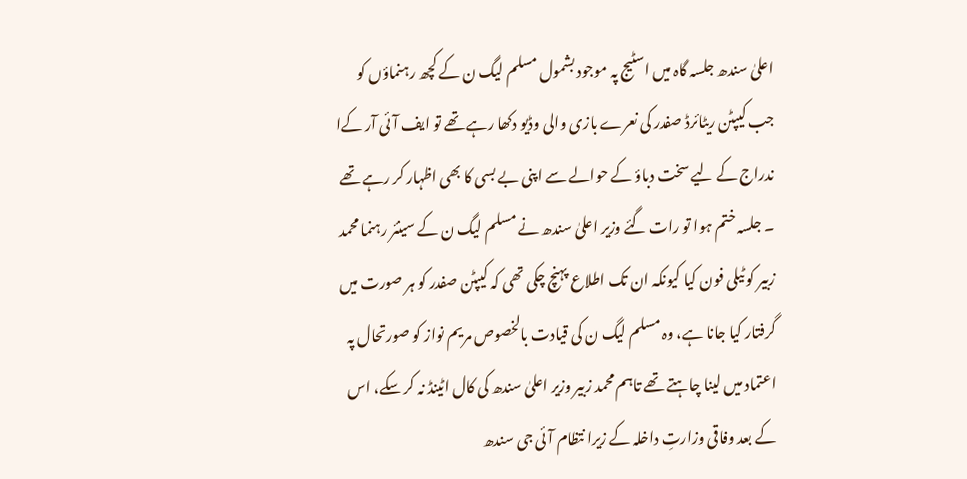اعلیٰ سندھ جلسہ گاہ میں اسٹیج پہ موجود بشمول مسلم لیگ ن کے کچھ رہنماؤں کو جب کیپٹن ریٹائرڈ صفدر کی نعرے بازی والی وڈیو دکھا رہے تھے تو ایف آئی آر کےا ندراج کے لیے سخت دباؤ کے حوالے سے اپنی بے بسی کا بھی اظہار کر رہے تھے ۔ جلسہ ختم ہوا تو رات گئے وزیر اعلیٰ سندھ نے مسلم لیگ ن کے سینئر رہنما محمد زبیر کو ٹیلی فون کیا کیونکہ ان تک اطلاع پہنچ چکی تھی کہ کیپٹن صفدر کو ہر صورت میں گرفتار کیا جانا ہے، وہ مسلم لیگ ن کی قیادت بالخصوص مریم نواز کو صورتحال پہ اعتماد میں لینا چاہتے تھے تاہم محمد زبیر وزیر اعلیٰ سندھ کی کال اٹینڈ نہ کر سکے، اس کے بعد وفاقی وزارتِ داخلہ کے زیرا نتظام آئی جی سندھ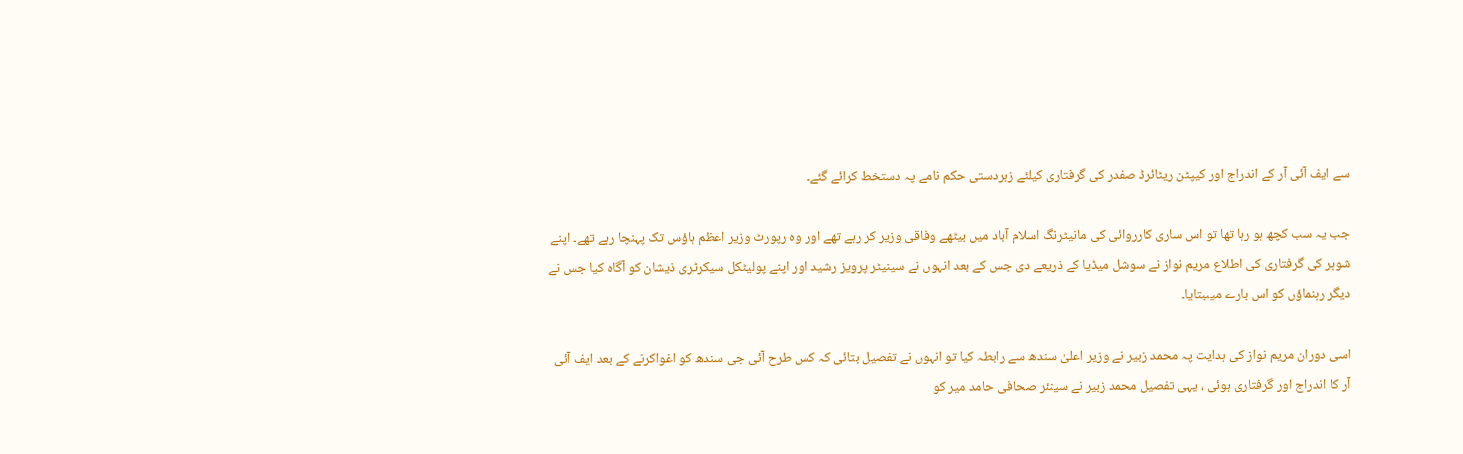سے ایف آئی آر کے اندراج اور کیپٹن ریٹائرڈ صفدر کی گرفتاری کیلئے زبردستی حکم نامے پہ دستخط کرائے گئے۔

جب یہ سب کچھ ہو رہا تھا تو اس ساری کارروائی کی مانیٹرنگ اسلام آباد میں بیٹھے وفاقی وزیر کر رہے تھے اور وہ رپورٹ وزیر اعظم ہاؤس تک پہنچا رہے تھے۔ اپنے شوہر کی گرفتاری کی اطلاع مریم نواز نے سوشل میڈیا کے ذریعے دی جس کے بعد انہوں نے سینیٹر پرویز رشید اور اپنے پولیٹکل سیکرٹری ذیشان کو آگاہ کیا جس نے دیگر رہنماؤں کو اس بارے میںبتایا۔

اسی دوران مریم نواز کی ہدایت پہ محمد زبیر نے وزیر اعلیٰ سندھ سے رابطہ کیا تو انہوں نے تفصیل بتائی کہ کس طرح آئی جی سندھ کو اغواکرنے کے بعد ایف آئی آر کا اندراج اور گرفتاری ہوئی ، یہی تفصیل محمد زبیر نے سینئر صحافی حامد میر کو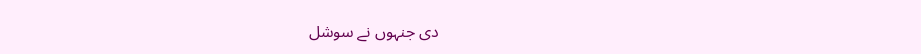دی جنہوں نے سوشل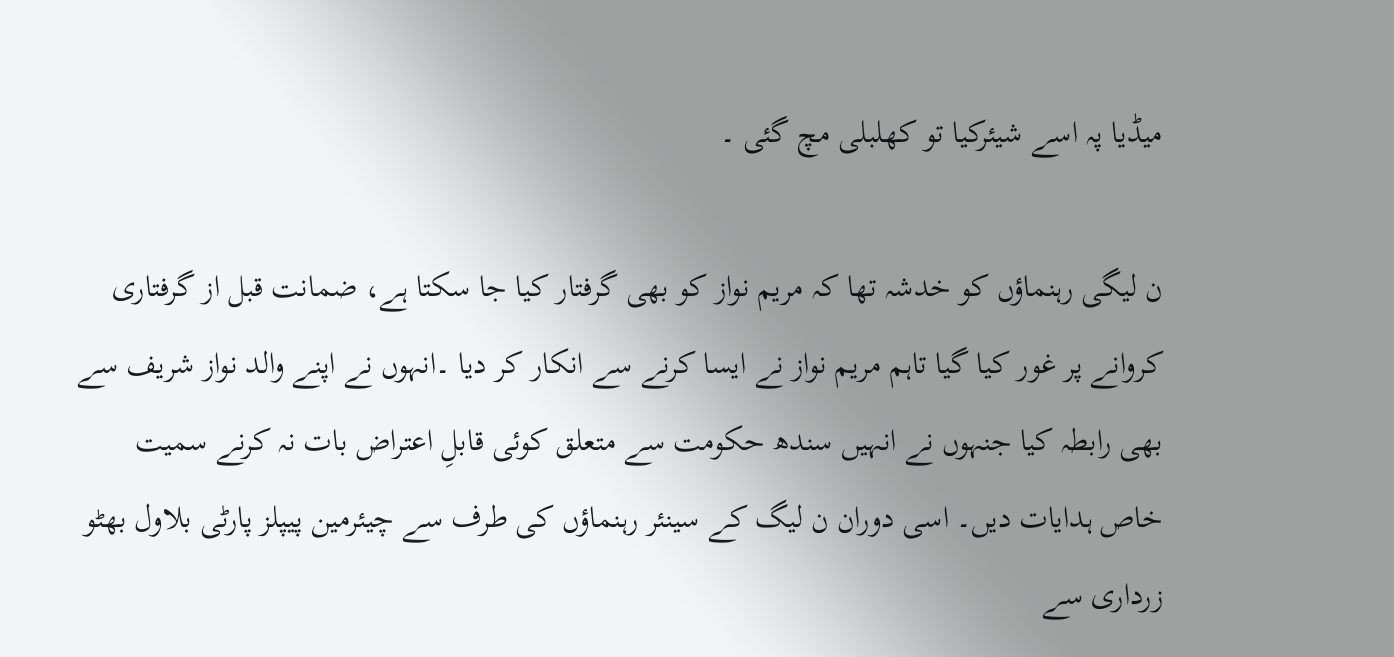میڈیا پہ اسے شیئرکیا تو کھلبلی مچ گئی ۔

ن لیگی رہنماؤں کو خدشہ تھا کہ مریم نواز کو بھی گرفتار کیا جا سکتا ہے، ضمانت قبل از گرفتاری کروانے پر غور کیا گیا تاہم مریم نواز نے ایسا کرنے سے انکار کر دیا ۔انہوں نے اپنے والد نواز شریف سے بھی رابطہ کیا جنہوں نے انہیں سندھ حکومت سے متعلق کوئی قابلِ اعتراض بات نہ کرنے سمیت خاص ہدایات دیں۔ اسی دوران ن لیگ کے سینئر رہنماؤں کی طرف سے چیئرمین پیپلز پارٹی بلاول بھٹو زرداری سے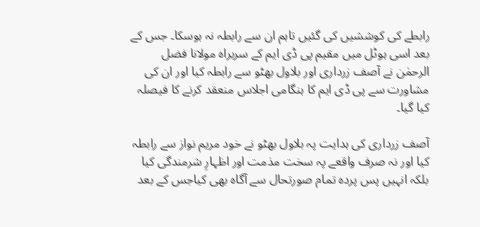رابطے کی کوششیں کی گئیں تاہم ان سے رابطہ نہ ہوسکا۔ جس کے بعد اسی ہوٹل میں مقیم پی ڈی ایم کے سربراہ مولانا فضل الرحمٰن نے آصف زرداری اور بلاول بھٹو سے رابطہ کیا اور ان کی مشاورت سے پی ڈی ایم کا ہنگامی اجلاس منعقد کرنے کا فیصلہ کیا گیا۔

آصف زرداری کی ہدایت پہ بلاول بھٹو نے خود مریم نواز سے رابطہ کیا اور نہ صرف واقعے پہ سخت مذمت اور اظہارِ شرمندگی کیا بلکہ انہیں پس پردہ تمام صورتحال سے آگاہ بھی کیاجس کے بعد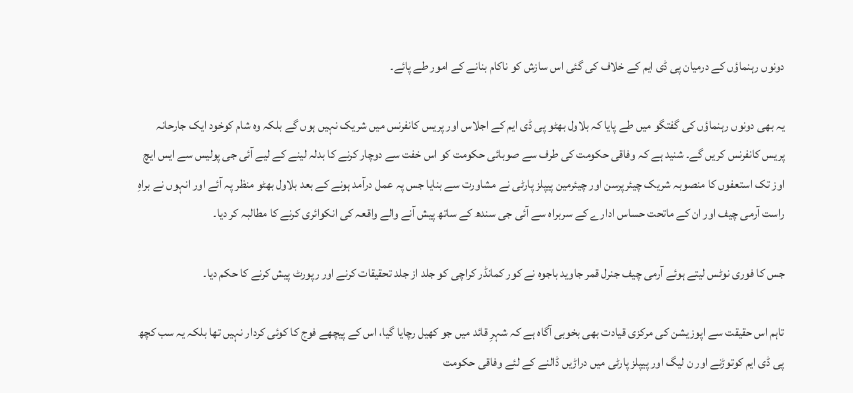دونوں رہنماؤں کے درمیان پی ڈی ایم کے خلاف کی گئی اس سازش کو ناکام بنانے کے امور طے پائے۔

یہ بھی دونوں رہنماؤں کی گفتگو میں طے پایا کہ بلاول بھٹو پی ڈی ایم کے اجلاس اور پریس کانفرنس میں شریک نہیں ہوں گے بلکہ وہ شام کوخود ایک جارحانہ پریس کانفرنس کریں گے۔ شنید ہے کہ وفاقی حکومت کی طرف سے صوبائی حکومت کو اس خفت سے دوچار کرنے کا بدلہ لینے کے لیے آئی جی پولیس سے ایس ایچ اوز تک استعفوں کا منصوبہ شریک چیئرپرسن اور چیئرمین پیپلز پارٹی نے مشاورت سے بنایا جس پہ عمل درآمد ہونے کے بعد بلاول بھٹو منظر پہ آئے اور انہوں نے براہِ راست آرمی چیف اور ان کے ماتحت حساس ادارے کے سربراہ سے آئی جی سندھ کے ساتھ پیش آنے والے واقعہ کی انکوائری کرنے کا مطالبہ کر دیا۔

جس کا فوری نوٹس لیتے ہوئے آرمی چیف جنرل قمر جاوید باجوہ نے کور کمانڈر کراچی کو جلد از جلد تحقیقات کرنے اور رپورٹ پیش کرنے کا حکم دیا۔

تاہم اس حقیقت سے اپوزیشن کی مرکزی قیادت بھی بخوبی آگاہ ہے کہ شہرِ قائد میں جو کھیل رچایا گیا، اس کے پیچھے فوج کا کوئی کردار نہیں تھا بلکہ یہ سب کچھ پی ڈی ایم کوتوڑنے اور ن لیگ اور پیپلز پارٹی میں دراڑیں ڈالنے کے لئے وفاقی حکومت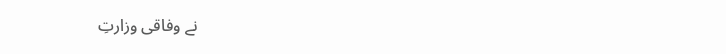نے وفاقی وزارتِ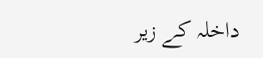داخلہ کے زیر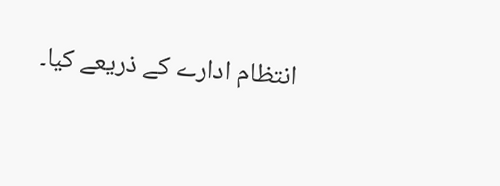انتظام ادارے کے ذریعے کیا۔